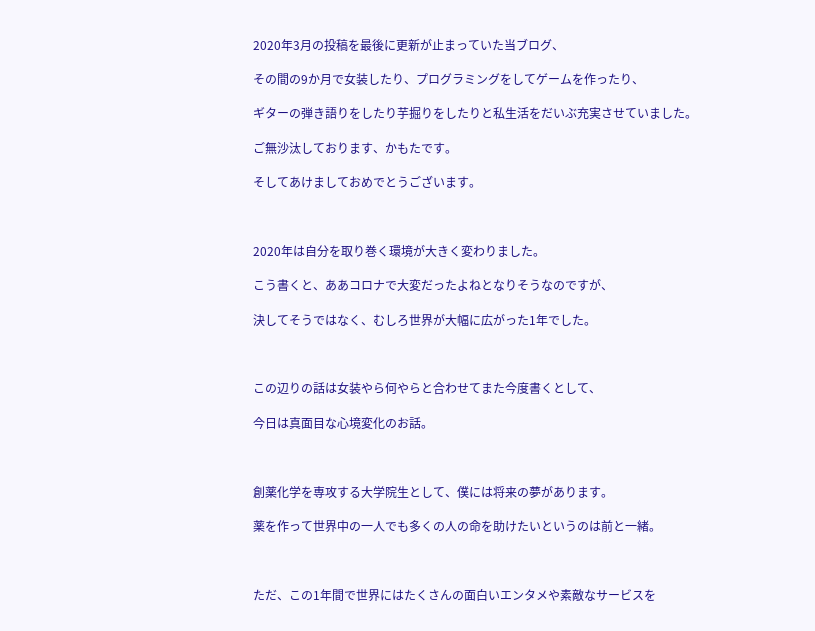2020年3月の投稿を最後に更新が止まっていた当ブログ、

その間の9か月で女装したり、プログラミングをしてゲームを作ったり、

ギターの弾き語りをしたり芋掘りをしたりと私生活をだいぶ充実させていました。

ご無沙汰しております、かもたです。

そしてあけましておめでとうございます。



2020年は自分を取り巻く環境が大きく変わりました。

こう書くと、ああコロナで大変だったよねとなりそうなのですが、

決してそうではなく、むしろ世界が大幅に広がった1年でした。



この辺りの話は女装やら何やらと合わせてまた今度書くとして、

今日は真面目な心境変化のお話。



創薬化学を専攻する大学院生として、僕には将来の夢があります。

薬を作って世界中の一人でも多くの人の命を助けたいというのは前と一緒。



ただ、この1年間で世界にはたくさんの面白いエンタメや素敵なサービスを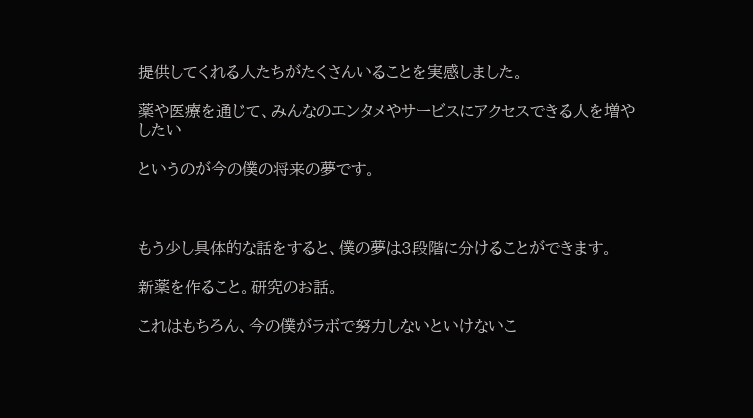提供してくれる人たちがたくさんいることを実感しました。

薬や医療を通じて、みんなのエンタメやサービスにアクセスできる人を増やしたい

というのが今の僕の将来の夢です。



もう少し具体的な話をすると、僕の夢は3段階に分けることができます。

新薬を作ること。研究のお話。

これはもちろん、今の僕がラボで努力しないといけないこ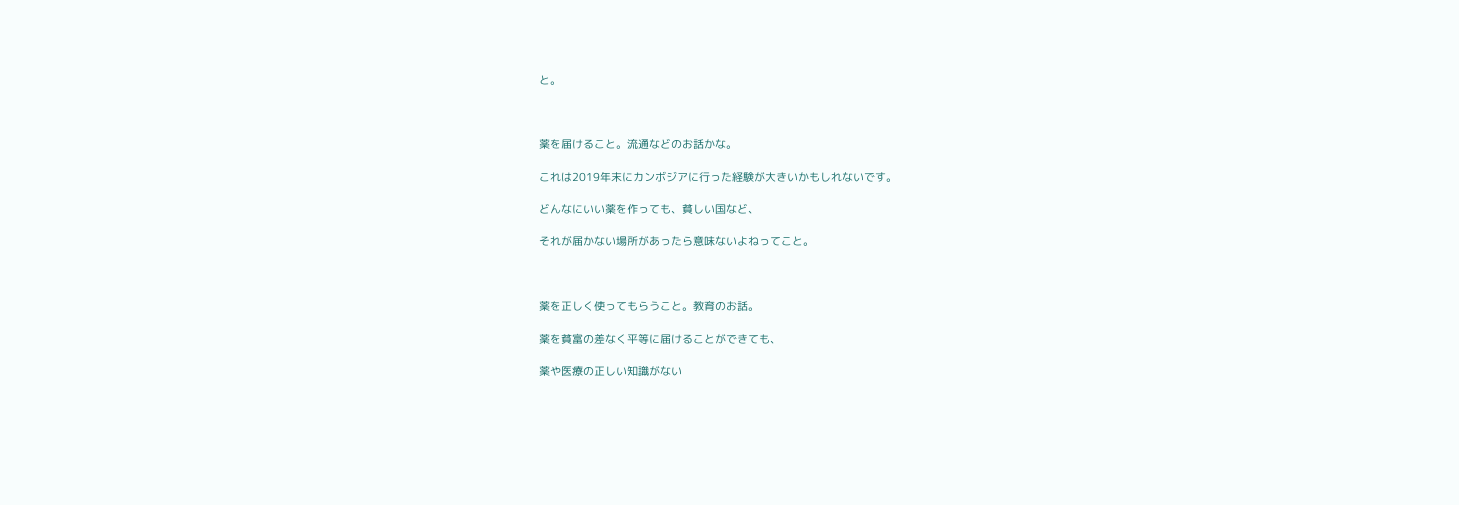と。



薬を届けること。流通などのお話かな。

これは2019年末にカンボジアに行った経験が大きいかもしれないです。

どんなにいい薬を作っても、貧しい国など、

それが届かない場所があったら意味ないよねってこと。



薬を正しく使ってもらうこと。教育のお話。

薬を貧富の差なく平等に届けることができても、

薬や医療の正しい知識がない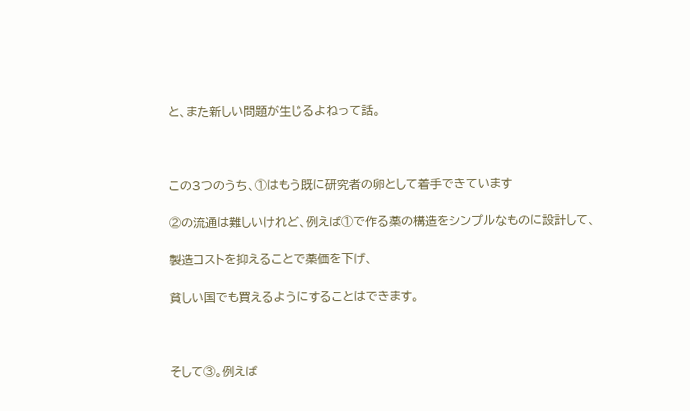と、また新しい問題が生じるよねって話。



この3つのうち、①はもう既に研究者の卵として着手できています

②の流通は難しいけれど、例えば①で作る薬の構造をシンプルなものに設計して、

製造コストを抑えることで薬価を下げ、

貧しい国でも買えるようにすることはできます。



そして③。例えば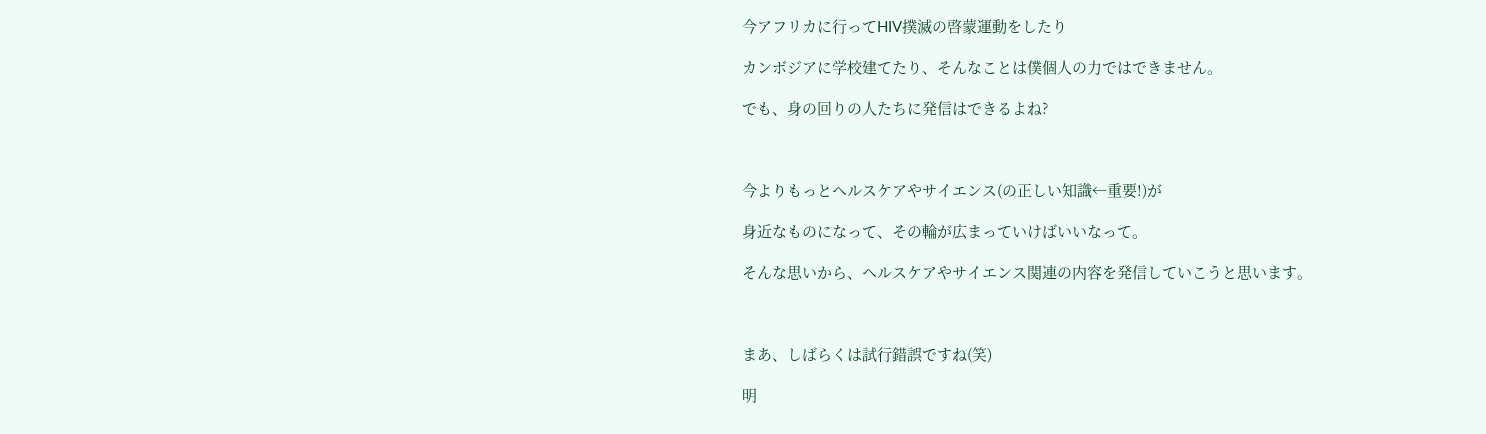今アフリカに行ってHIV撲滅の啓蒙運動をしたり

カンボジアに学校建てたり、そんなことは僕個人の力ではできません。

でも、身の回りの人たちに発信はできるよね?



今よりもっとヘルスケアやサイエンス(の正しい知識←重要!)が

身近なものになって、その輪が広まっていけばいいなって。

そんな思いから、ヘルスケアやサイエンス関連の内容を発信していこうと思います。



まあ、しばらくは試行錯誤ですね(笑)

明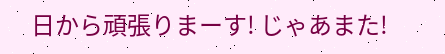日から頑張りまーす! じゃあまた!